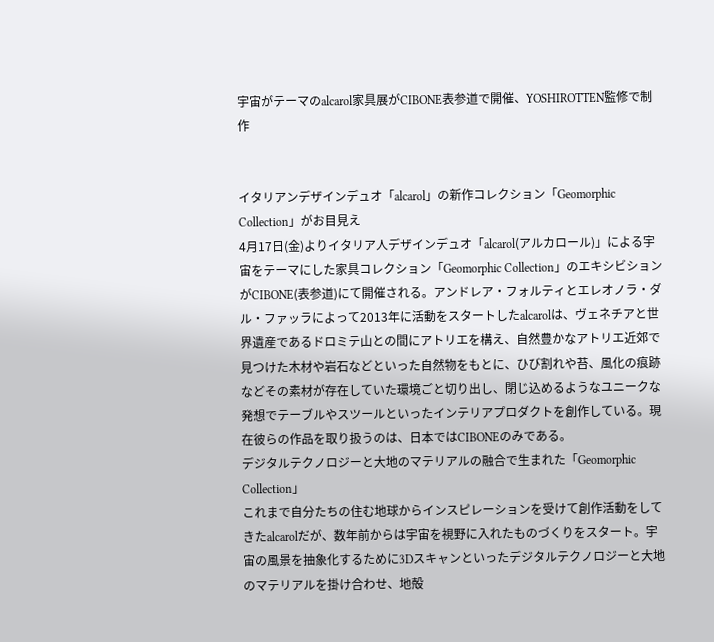宇宙がテーマのalcarol家具展がCIBONE表参道で開催、YOSHIROTTEN監修で制作


イタリアンデザインデュオ「alcarol」の新作コレクション「Geomorphic Collection」がお目見え
4月17日(金)よりイタリア人デザインデュオ「alcarol(アルカロール)」による宇宙をテーマにした家具コレクション「Geomorphic Collection」のエキシビションがCIBONE(表参道)にて開催される。アンドレア・フォルティとエレオノラ・ダル・ファッラによって2013年に活動をスタートしたalcarolは、ヴェネチアと世界遺産であるドロミテ山との間にアトリエを構え、自然豊かなアトリエ近郊で見つけた木材や岩石などといった自然物をもとに、ひび割れや苔、風化の痕跡などその素材が存在していた環境ごと切り出し、閉じ込めるようなユニークな発想でテーブルやスツールといったインテリアプロダクトを創作している。現在彼らの作品を取り扱うのは、日本ではCIBONEのみである。
デジタルテクノロジーと大地のマテリアルの融合で生まれた「Geomorphic Collection」
これまで自分たちの住む地球からインスピレーションを受けて創作活動をしてきたalcarolだが、数年前からは宇宙を視野に入れたものづくりをスタート。宇宙の風景を抽象化するために3Dスキャンといったデジタルテクノロジーと大地のマテリアルを掛け合わせ、地殻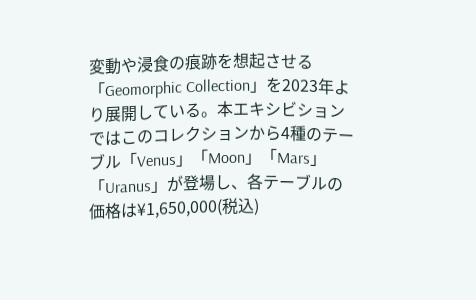変動や浸食の痕跡を想起させる「Geomorphic Collection」を2023年より展開している。本エキシビションではこのコレクションから4種のテーブル「Venus」「Moon」「Mars」「Uranus」が登場し、各テーブルの価格は¥1,650,000(税込)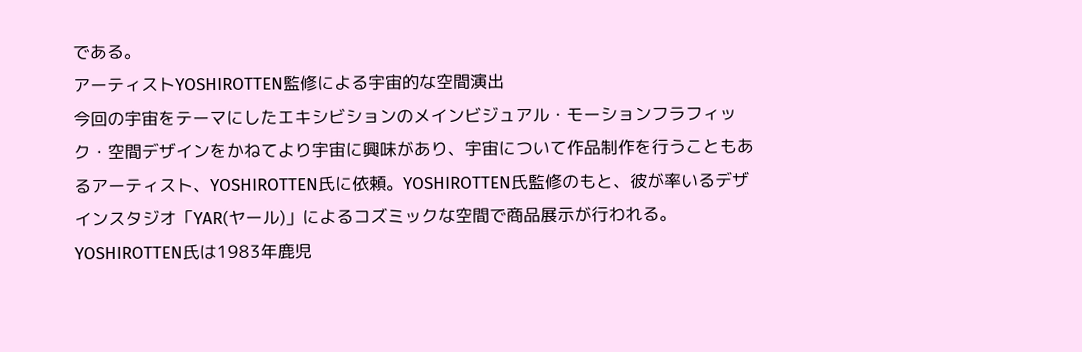である。
アーティストYOSHIROTTEN監修による宇宙的な空間演出
今回の宇宙をテーマにしたエキシビションのメインビジュアル・モーションフラフィック・空間デザインをかねてより宇宙に興味があり、宇宙について作品制作を行うこともあるアーティスト、YOSHIROTTEN氏に依頼。YOSHIROTTEN氏監修のもと、彼が率いるデザインスタジオ「YAR(ヤール)」によるコズミックな空間で商品展示が行われる。YOSHIROTTEN氏は1983年鹿児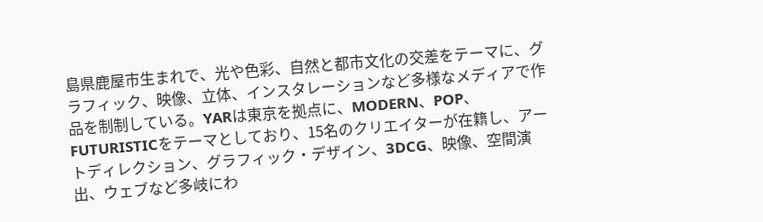島県鹿屋市生まれで、光や色彩、自然と都市文化の交差をテーマに、グラフィック、映像、立体、インスタレーションなど多様なメディアで作品を制制している。YARは東京を拠点に、MODERN、POP、FUTURISTICをテーマとしており、15名のクリエイターが在籍し、アートディレクション、グラフィック・デザイン、3DCG、映像、空間演出、ウェブなど多岐にわ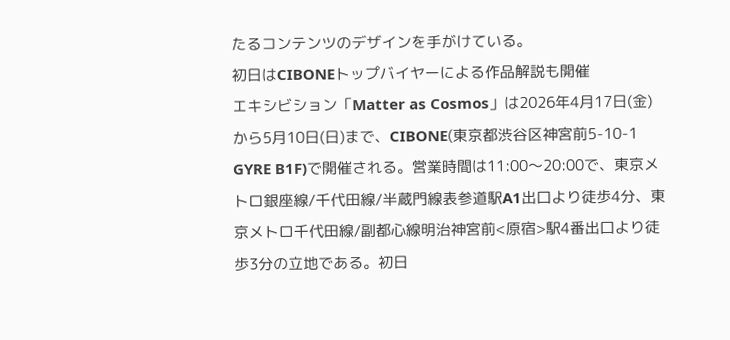たるコンテンツのデザインを手がけている。
初日はCIBONEトップバイヤーによる作品解説も開催
エキシビション「Matter as Cosmos」は2026年4月17日(金)から5月10日(日)まで、CIBONE(東京都渋谷区神宮前5-10-1 GYRE B1F)で開催される。営業時間は11:00〜20:00で、東京メトロ銀座線/千代田線/半蔵門線表参道駅A1出口より徒歩4分、東京メトロ千代田線/副都心線明治神宮前<原宿>駅4番出口より徒歩3分の立地である。初日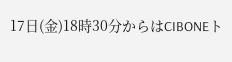17日(金)18時30分からはCIBONEト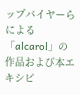ップバイヤーらによる「alcarol」の作品および本エキシビ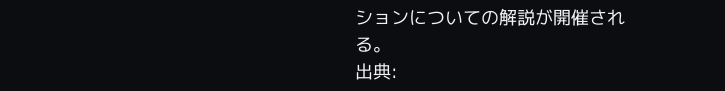ションについての解説が開催される。
出典: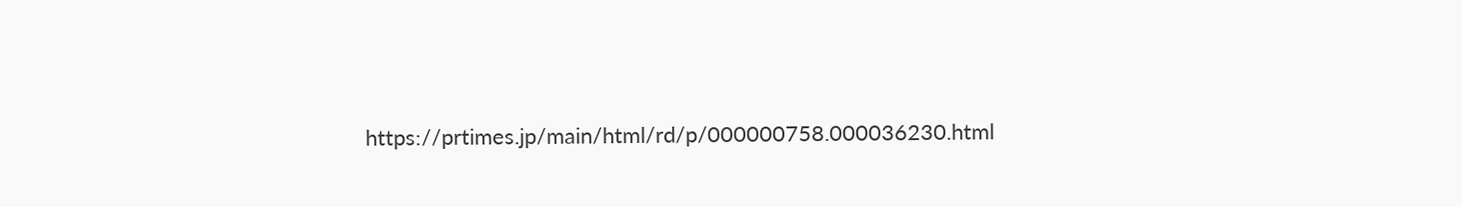https://prtimes.jp/main/html/rd/p/000000758.000036230.html